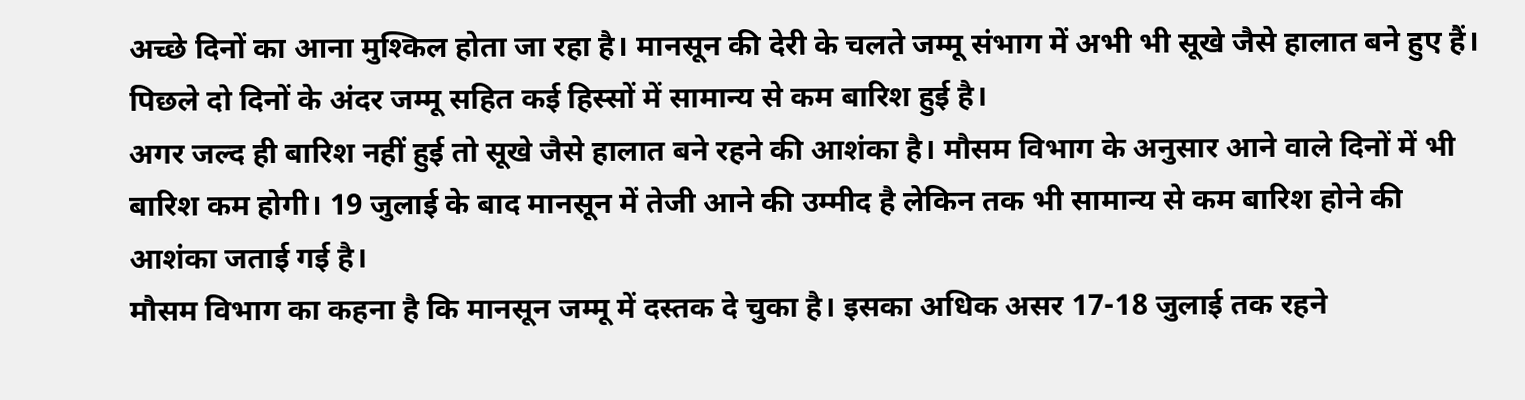अच्छे दिनों का आना मुश्किल होता जा रहा है। मानसून की देरी के चलते जम्मू संभाग में अभी भी सूखे जैसे हालात बने हुए हैं। पिछले दो दिनों के अंदर जम्मू सहित कई हिस्सों में सामान्य से कम बारिश हुई है।
अगर जल्द ही बारिश नहीं हुई तो सूखे जैसे हालात बने रहने की आशंका है। मौसम विभाग के अनुसार आने वाले दिनों में भी बारिश कम होगी। 19 जुलाई के बाद मानसून में तेजी आने की उम्मीद है लेकिन तक भी सामान्य से कम बारिश होने की आशंका जताई गई है।
मौसम विभाग का कहना है कि मानसून जम्मू में दस्तक दे चुका है। इसका अधिक असर 17-18 जुलाई तक रहने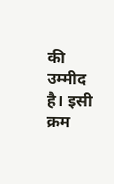की उम्मीद है। इसी क्रम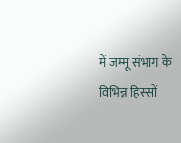में जम्मू संभाग के विभिन्न हिस्सों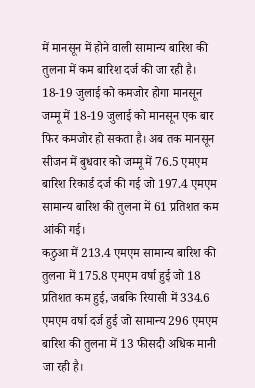में मानसून में होने वाली सामान्य बारिश की तुलना में कम बारिश दर्ज की जा रही है।
18-19 जुलाई को कमजोर होगा मानसून
जम्मू में 18-19 जुलाई को मानसून एक बार फिर कमजोर हो सकता है। अब तक मानसून सीजन में बुधवार को जम्मू में 76.5 एमएम बारिश रिकार्ड दर्ज की गई जो 197.4 एमएम सामान्य बारिश की तुलना में 61 प्रतिशत कम आंकी गई।
कठुआ में 213.4 एमएम सामान्य बारिश की तुलना में 175.8 एमएम वर्षा हुई जो 18 प्रतिशत कम हुई, जबकि रियासी में 334.6 एमएम वर्षा दर्ज हुई जो सामान्य 296 एमएम बारिश की तुलना में 13 फीसदी अधिक मानी जा रही है।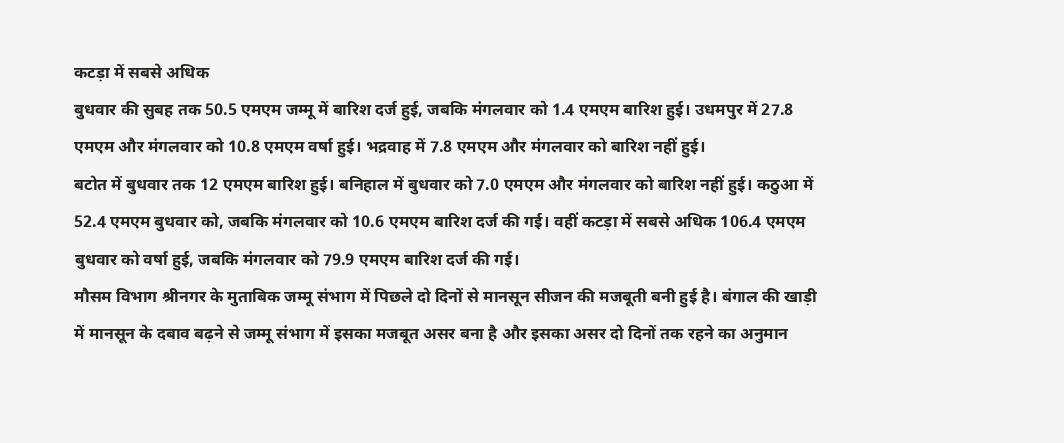कटड़ा में सबसे अधिक
बुधवार की सुबह तक 50.5 एमएम जम्मू में बारिश दर्ज हुई, जबकि मंगलवार को 1.4 एमएम बारिश हुई। उधमपुर में 27.8 एमएम और मंगलवार को 10.8 एमएम वर्षा हुई। भद्रवाह में 7.8 एमएम और मंगलवार को बारिश नहीं हुई।
बटोत में बुधवार तक 12 एमएम बारिश हुई। बनिहाल में बुधवार को 7.0 एमएम और मंगलवार को बारिश नहीं हुई। कठुआ में 52.4 एमएम बुधवार को, जबकि मंगलवार को 10.6 एमएम बारिश दर्ज की गई। वहीं कटड़ा में सबसे अधिक 106.4 एमएम बुधवार को वर्षा हुई, जबकि मंगलवार को 79.9 एमएम बारिश दर्ज की गई।
मौसम विभाग श्रीनगर के मुताबिक जम्मू संभाग में पिछले दो दिनों से मानसून सीजन की मजबूती बनी हुई है। बंगाल की खाड़ी में मानसून के दबाव बढ़ने से जम्मू संभाग में इसका मजबूत असर बना है और इसका असर दो दिनों तक रहने का अनुमान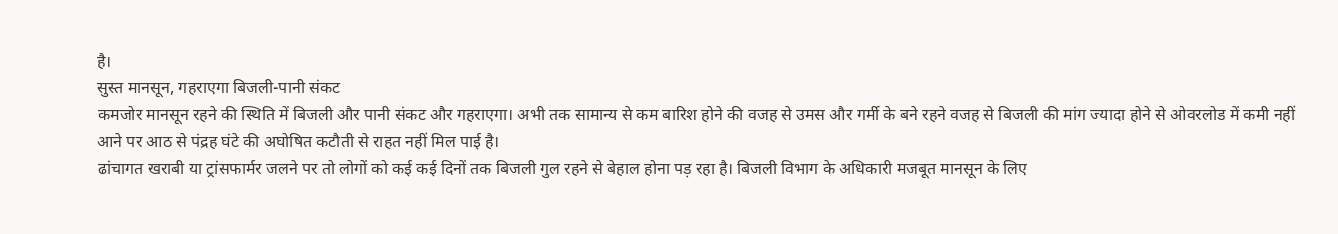है।
सुस्त मानसून, गहराएगा बिजली-पानी संकट
कमजोर मानसून रहने की स्थिति में बिजली और पानी संकट और गहराएगा। अभी तक सामान्य से कम बारिश होने की वजह से उमस और गर्मी के बने रहने वजह से बिजली की मांग ज्यादा होने से ओवरलोड में कमी नहीं आने पर आठ से पंद्रह घंटे की अघोषित कटौती से राहत नहीं मिल पाई है।
ढांचागत खराबी या ट्रांसफार्मर जलने पर तो लोगों को कई कई दिनों तक बिजली गुल रहने से बेहाल होना पड़ रहा है। बिजली विभाग के अधिकारी मजबूत मानसून के लिए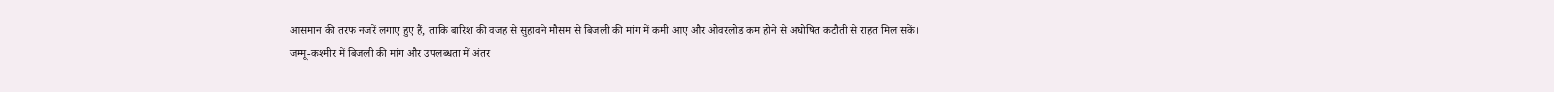आसमान की तरफ नजरें लगाए हुए हैं, ताकि बारिश की वजह से सुहावने मौसम से बिजली की मांग में कमी आए और ओवरलोड कम होने से अघोषित कटौती से राहत मिल सकें।
जम्मू-कश्मीर में बिजली की मांग और उपलब्धता में अंतर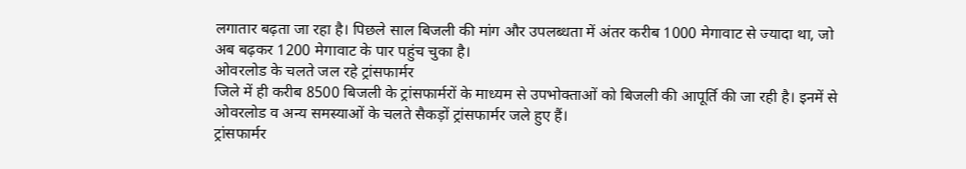लगातार बढ़ता जा रहा है। पिछले साल बिजली की मांग और उपलब्धता में अंतर करीब 1000 मेगावाट से ज्यादा था, जो अब बढ़कर 1200 मेगावाट के पार पहुंच चुका है।
ओवरलोड के चलते जल रहे ट्रांसफार्मर
जिले में ही करीब 8500 बिजली के ट्रांसफार्मरों के माध्यम से उपभोक्ताओं को बिजली की आपूर्ति की जा रही है। इनमें से ओवरलोड व अन्य समस्याओं के चलते सैकड़ों ट्रांसफार्मर जले हुए हैं।
ट्रांसफार्मर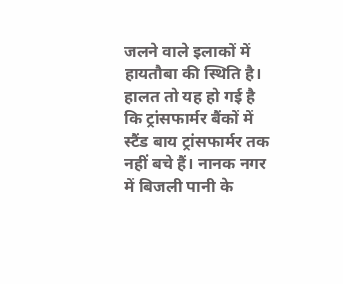जलने वाले इलाकों में हायतौबा की स्थिति है। हालत तो यह हो गई है कि ट्रांसफार्मर बैंकों में स्टैंड बाय ट्रांसफार्मर तक नहीं बचे हैं। नानक नगर में बिजली पानी के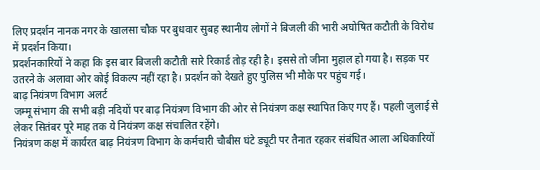लिए प्रदर्शन नानक नगर के खालसा चौक पर बुधवार सुबह स्थानीय लोगों ने बिजली की भारी अघोषित कटौती के विरोध में प्रदर्शन किया।
प्रदर्शनकारियों ने कहा कि इस बार बिजली कटौती सारे रिकार्ड तोड़ रही है। इससे तो जीना मुहाल हो गया है। सड़क पर उतरने के अलावा ओर कोई विकल्प नहीं रहा है। प्रदर्शन को देखते हुए पुलिस भी मौके पर पहुंच गई।
बाढ़ नियंत्रण विभाग अलर्ट
जम्मू संभाग की सभी बड़ी नदियों पर बाढ़ नियंत्रण विभाग की ओर से नियंत्रण कक्ष स्थापित किए गए हैं। पहली जुलाई से लेकर सितंबर पूरे माह तक ये नियंत्रण कक्ष संचालित रहेंगे।
नियंत्रण कक्ष में कार्यरत बाढ़ नियंत्रण विभाग के कर्मचारी चौबीस घंटे ड्यूटी पर तैनात रहकर संबंधित आला अधिकारियों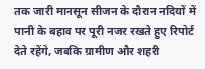तक जारी मानसून सीजन के दौरान नदियों में पानी के बहाव पर पूरी नजर रखते हुए रिपोर्ट देते रहेंगे, जबकि ग्रामीण और शहरी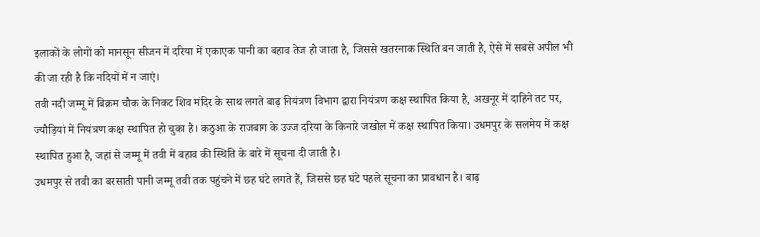इलाकों के लोगों को मानसून सीजन में दरिया में एकाएक पानी का बहाव तेज हो जाता है, जिससे खतरनाक स्थिति बन जाती है, ऐसे में सबसे अपील भी की जा रही है कि नदियों में न जाएं।
तवी नदी जम्मू में बिक्रम चौक के निकट शिव मंदिर के साथ लगते बाढ़ नियंत्रण विभाग द्वारा नियंत्रण कक्ष स्थापित किया है, अखनूर में दाहिने तट पर, ज्यौड़ियां में नियंत्रण कक्ष स्थापित हो चुका है। कठुआ के राजबाग के उज्ज दरिया के किनारे जखोल में कक्ष स्थापित किया। उधमपुर के सलमेय में कक्ष स्थापित हुआ है, जहां से जम्मू में तवी में बहाव की स्थिति के बारे में सूचना दी जाती है।
उधमपुर से तवी का बरसाती पानी जम्मू तवी तक पहुंचने में छह घंटे लगते हैं, जिससे छह घंटे पहले सूचना का प्रावधान है। बाढ़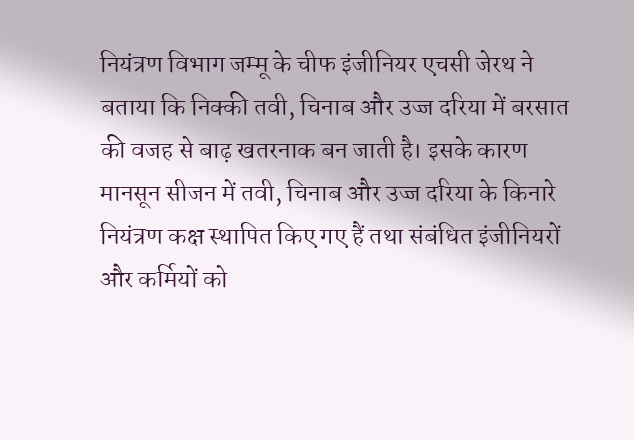नियंत्रण विभाग जम्मू के चीफ इंजीनियर एचसी जेरथ ने बताया कि निक्की तवी, चिनाब और उज्ज दरिया में बरसात की वजह से बाढ़ खतरनाक बन जाती है। इसके कारण मानसून सीजन में तवी, चिनाब और उज्ज दरिया के किनारे नियंत्रण कक्ष स्थापित किए गए हैं तथा संबंधित इंजीनियरों और कर्मियों को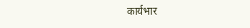कार्यभार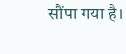सौंपा गया है।